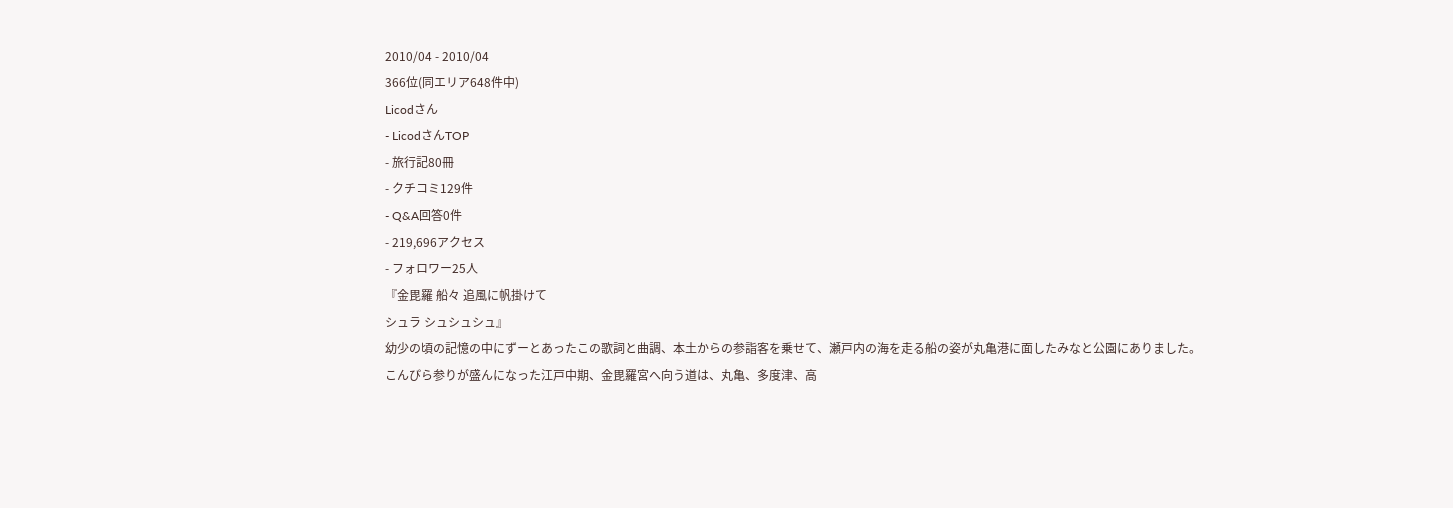2010/04 - 2010/04
366位(同エリア648件中)
Licodさん
- LicodさんTOP
- 旅行記80冊
- クチコミ129件
- Q&A回答0件
- 219,696アクセス
- フォロワー25人
『金毘羅 船々 追風に帆掛けて
シュラ シュシュシュ』
幼少の頃の記憶の中にずーとあったこの歌詞と曲調、本土からの参詣客を乗せて、瀬戸内の海を走る船の姿が丸亀港に面したみなと公園にありました。
こんぴら参りが盛んになった江戸中期、金毘羅宮へ向う道は、丸亀、多度津、高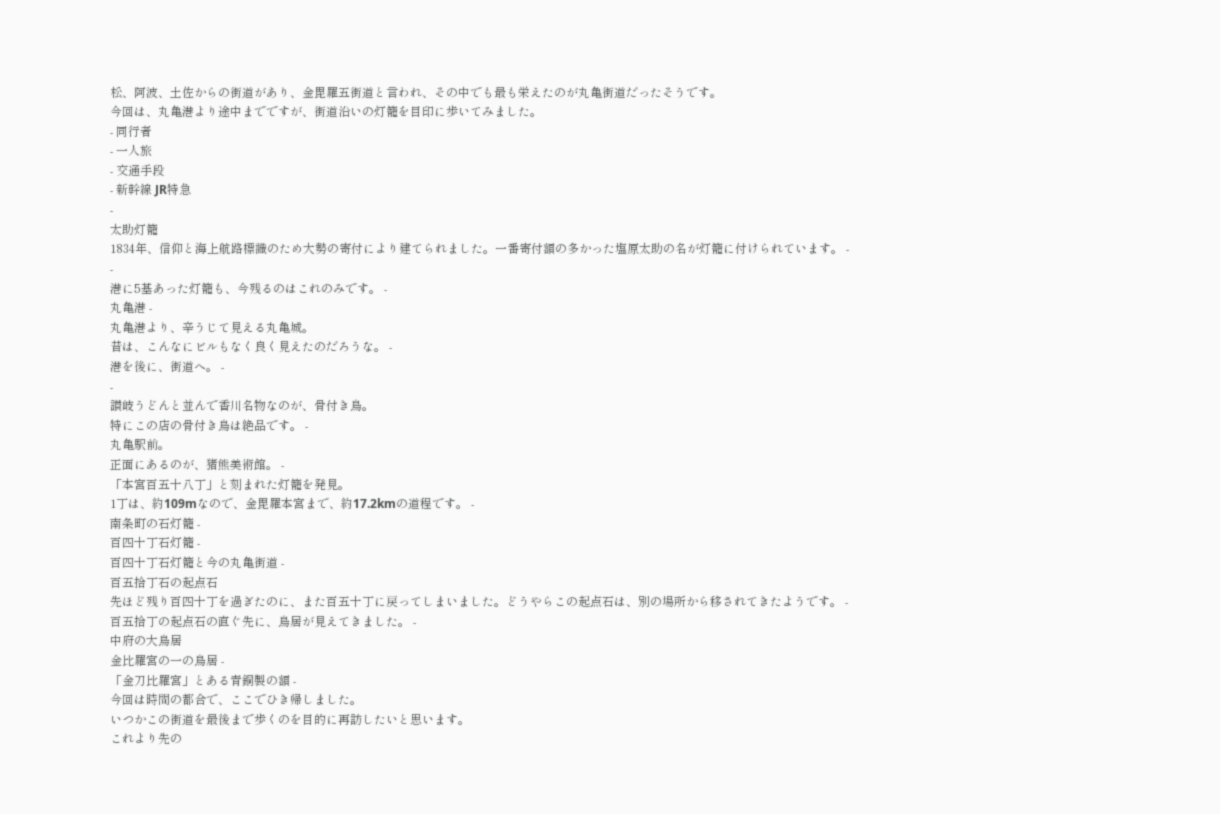松、阿波、土佐からの街道があり、金毘羅五街道と言われ、その中でも最も栄えたのが丸亀街道だったそうです。
今回は、丸亀港より途中までですが、街道沿いの灯籠を目印に歩いてみました。
- 同行者
- 一人旅
- 交通手段
- 新幹線 JR特急
-
太助灯籠
1834年、信仰と海上航路標識のため大勢の寄付により建てられました。一番寄付額の多かった塩原太助の名が灯籠に付けられています。 -
-
港に5基あった灯籠も、今残るのはこれのみです。 -
丸亀港 -
丸亀港より、辛うじて見える丸亀城。
昔は、こんなにビルもなく良く見えたのだろうな。 -
港を後に、街道へ。 -
-
讃岐うどんと並んで香川名物なのが、骨付き鳥。
特にこの店の骨付き鳥は絶品です。 -
丸亀駅前。
正面にあるのが、猪熊美術館。 -
「本宮百五十八丁」と刻まれた灯籠を発見。
1丁は、約109mなので、金毘羅本宮まで、約17.2kmの道程です。 -
南条町の石灯籠 -
百四十丁石灯籠 -
百四十丁石灯籠と今の丸亀街道 -
百五拾丁石の起点石
先ほど残り百四十丁を過ぎたのに、また百五十丁に戻ってしまいました。どうやらこの起点石は、別の場所から移されてきたようです。 -
百五拾丁の起点石の直ぐ先に、鳥居が見えてきました。 -
中府の大鳥居
金比羅宮の一の鳥居 -
「金刀比羅宮」とある青銅製の額 -
今回は時間の都合で、ここでひき帰しました。
いつかこの街道を最後まで歩くのを目的に再訪したいと思います。
これより先の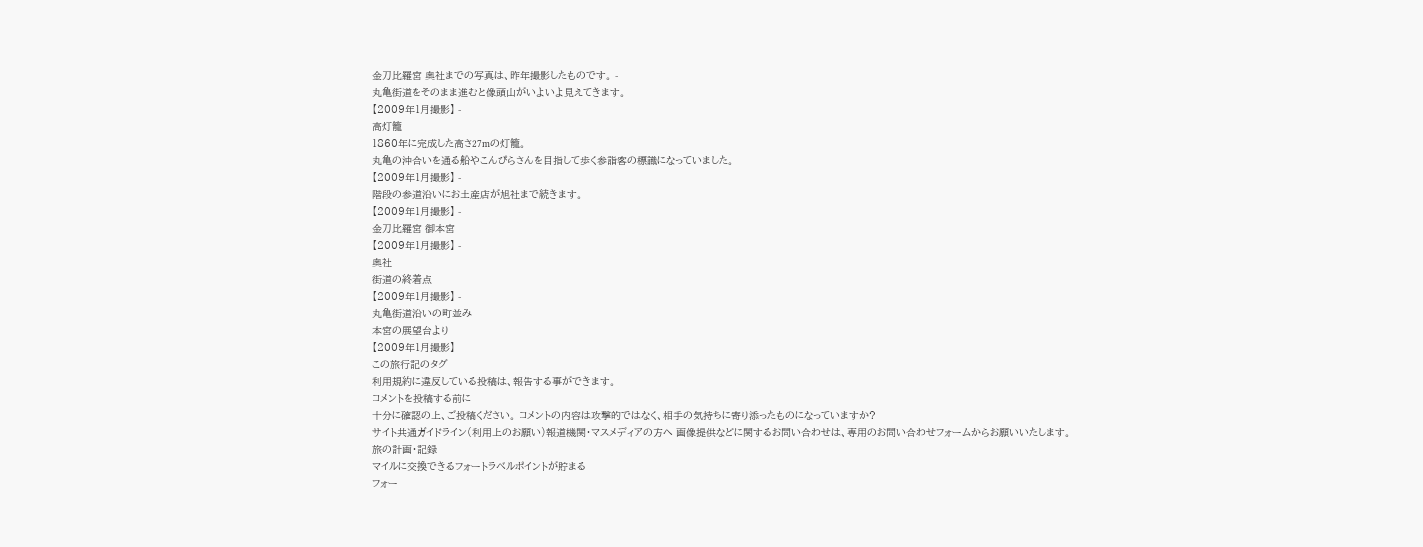金刀比羅宮 奥社までの写真は、昨年撮影したものです。 -
丸亀街道をそのまま進むと像頭山がいよいよ見えてきます。
【2009年1月撮影】 -
高灯籠
1860年に完成した高さ27mの灯籠。
丸亀の沖合いを通る船やこんぴらさんを目指して歩く参詣客の標識になっていました。
【2009年1月撮影】 -
階段の参道沿いにお土産店が旭社まで続きます。
【2009年1月撮影】 -
金刀比羅宮 御本宮
【2009年1月撮影】 -
奥社
街道の終着点
【2009年1月撮影】 -
丸亀街道沿いの町並み
本宮の展望台より
【2009年1月撮影】
この旅行記のタグ
利用規約に違反している投稿は、報告する事ができます。
コメントを投稿する前に
十分に確認の上、ご投稿ください。 コメントの内容は攻撃的ではなく、相手の気持ちに寄り添ったものになっていますか?
サイト共通ガイドライン(利用上のお願い)報道機関・マスメディアの方へ 画像提供などに関するお問い合わせは、専用のお問い合わせフォームからお願いいたします。
旅の計画・記録
マイルに交換できるフォートラベルポイントが貯まる
フォー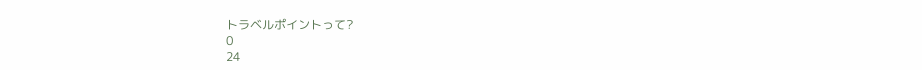トラベルポイントって?
0
24